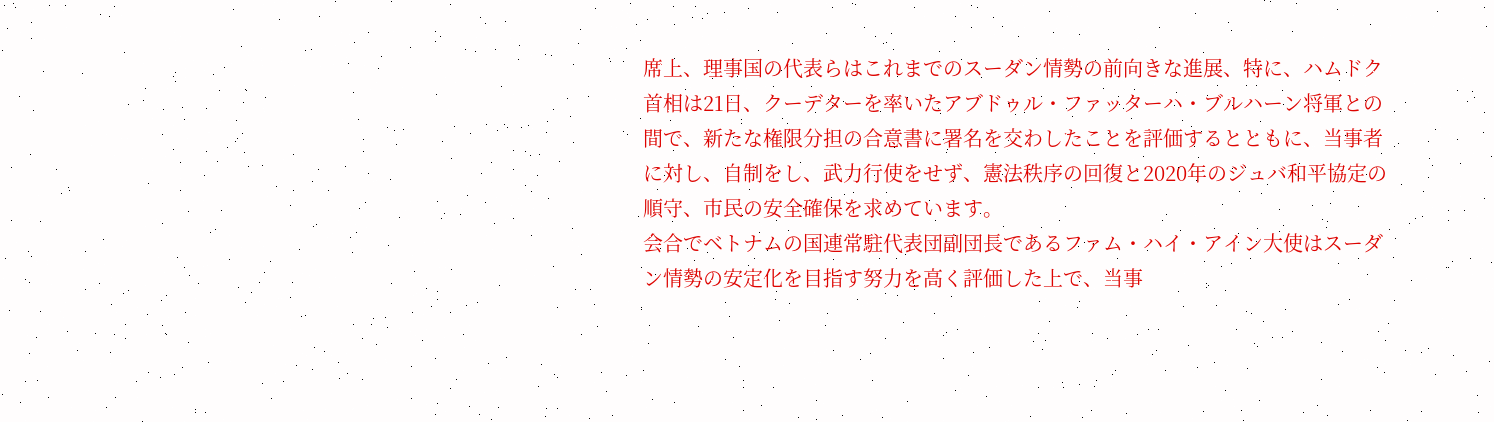席上、理事国の代表らはこれまでのスーダン情勢の前向きな進展、特に、ハムドク首相は21日、クーデターを率いたアブドゥル・ファッターハ・ブルハーン将軍との間で、新たな権限分担の合意書に署名を交わしたことを評価するとともに、当事者に対し、自制をし、武力行使をせず、憲法秩序の回復と2020年のジュバ和平協定の順守、市民の安全確保を求めています。
会合でベトナムの国連常駐代表団副団長であるファム・ハイ・アイン大使はスーダン情勢の安定化を目指す努力を高く評価した上で、当事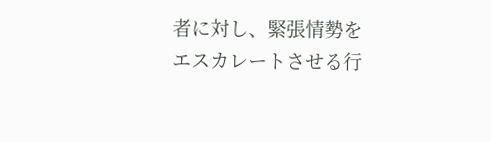者に対し、緊張情勢をエスカレートさせる行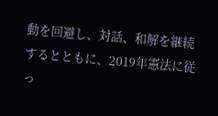動を回避し、対話、和解を継続するとともに、2019年憲法に従っ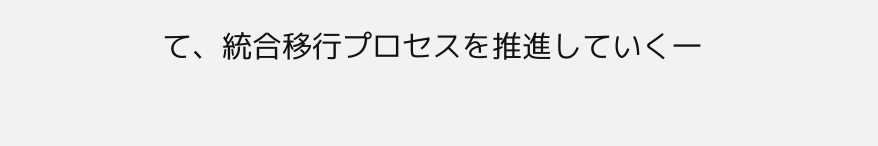て、統合移行プロセスを推進していく一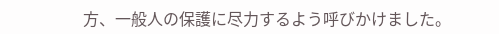方、一般人の保護に尽力するよう呼びかけました。